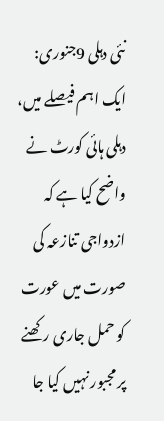نئی دہلی 9جنوری: ایک اہم فیصلے میں، دہلی ہائی کورٹ نے واضح کیا ہے کہ ازدواجی تنازعہ کی صورت میں عورت کو حمل جاری رکھنے پر مجبور نہیں کیا جا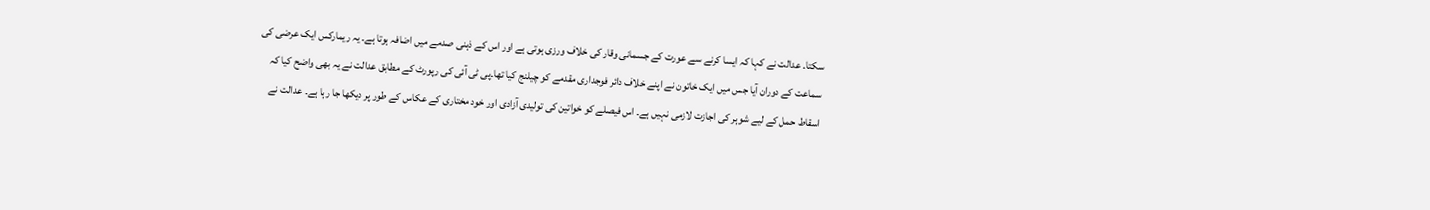سکتا۔ عدالت نے کہا کہ ایسا کرنے سے عورت کے جسمانی وقار کی خلاف ورزی ہوتی ہے اور اس کے ذہنی صدمے میں اضافہ ہوتا ہے۔ یہ ریمارکس ایک عرضی کی سماعت کے دوران آیا جس میں ایک خاتون نے اپنے خلاف دائر فوجداری مقدمے کو چیلنج کیا تھا۔پی ٹی آئی کی رپورٹ کے مطابق عدالت نے یہ بھی واضح کیا کہ اسقاط حمل کے لیے شوہر کی اجازت لازمی نہیں ہے۔ اس فیصلے کو خواتین کی تولیدی آزادی اور خود مختاری کے عکاس کے طور پر دیکھا جا رہا ہے۔ عدالت نے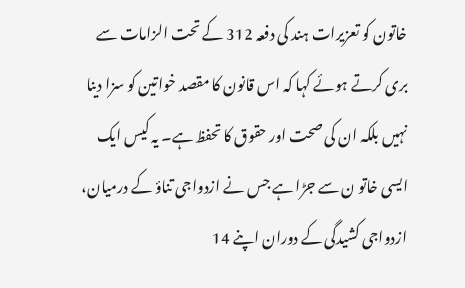خاتون کو تعزیرات ہند کی دفعہ 312 کے تحت الزامات سے بری کرتے ہوئے کہا کہ اس قانون کا مقصد خواتین کو سزا دینا نہیں بلکہ ان کی صحت اور حقوق کا تحفظ ہے۔ یہ کیس ایک ایسی خاتو ن سے جڑا ہے جس نے ازدواجی تناؤ کے درمیان، ازدواجی کشیدگی کے دوران اپنے 14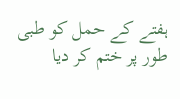ہفتے کے حمل کو طبی طور پر ختم کر دیا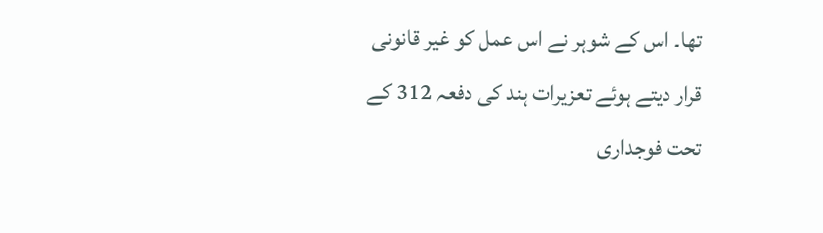تھا۔ اس کے شوہر نے اس عمل کو غیر قانونی قرار دیتے ہوئے تعزیرات ہند کی دفعہ 312 کے تحت فوجداری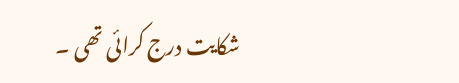شکایت درج کرائی تھی ۔